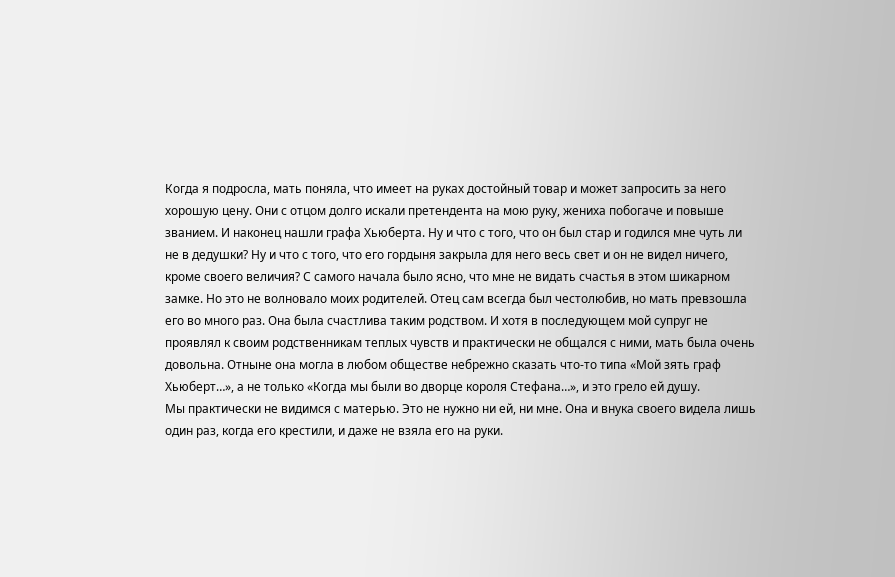Когда я подросла, мать поняла, что имеет на руках достойный товар и может запросить за него хорошую цену. Они с отцом долго искали претендента на мою руку, жениха побогаче и повыше званием. И наконец нашли графа Хьюберта. Ну и что с того, что он был стар и годился мне чуть ли не в дедушки? Ну и что с того, что его гордыня закрыла для него весь свет и он не видел ничего, кроме своего величия? С самого начала было ясно, что мне не видать счастья в этом шикарном замке. Но это не волновало моих родителей. Отец сам всегда был честолюбив, но мать превзошла его во много раз. Она была счастлива таким родством. И хотя в последующем мой супруг не проявлял к своим родственникам теплых чувств и практически не общался с ними, мать была очень довольна. Отныне она могла в любом обществе небрежно сказать что-то типа «Мой зять граф Хьюберт…», а не только «Когда мы были во дворце короля Стефана…», и это грело ей душу.
Мы практически не видимся с матерью. Это не нужно ни ей, ни мне. Она и внука своего видела лишь один раз, когда его крестили, и даже не взяла его на руки.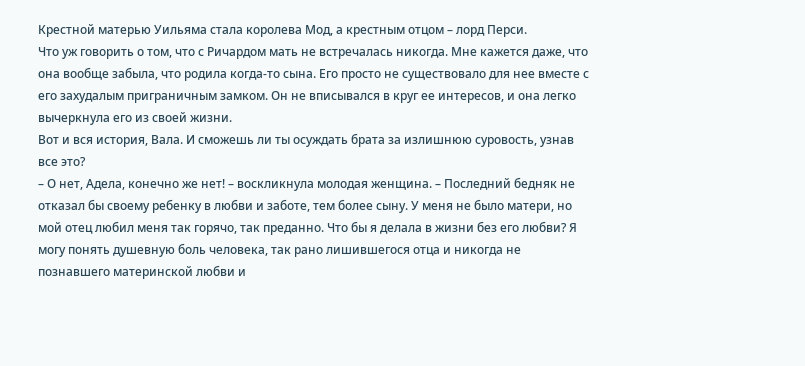Крестной матерью Уильяма стала королева Мод, а крестным отцом – лорд Перси.
Что уж говорить о том, что с Ричардом мать не встречалась никогда. Мне кажется даже, что она вообще забыла, что родила когда-то сына. Его просто не существовало для нее вместе с его захудалым приграничным замком. Он не вписывался в круг ее интересов, и она легко вычеркнула его из своей жизни.
Вот и вся история, Вала. И сможешь ли ты осуждать брата за излишнюю суровость, узнав все это?
– О нет, Адела, конечно же нет! – воскликнула молодая женщина. – Последний бедняк не отказал бы своему ребенку в любви и заботе, тем более сыну. У меня не было матери, но мой отец любил меня так горячо, так преданно. Что бы я делала в жизни без его любви? Я могу понять душевную боль человека, так рано лишившегося отца и никогда не познавшего материнской любви и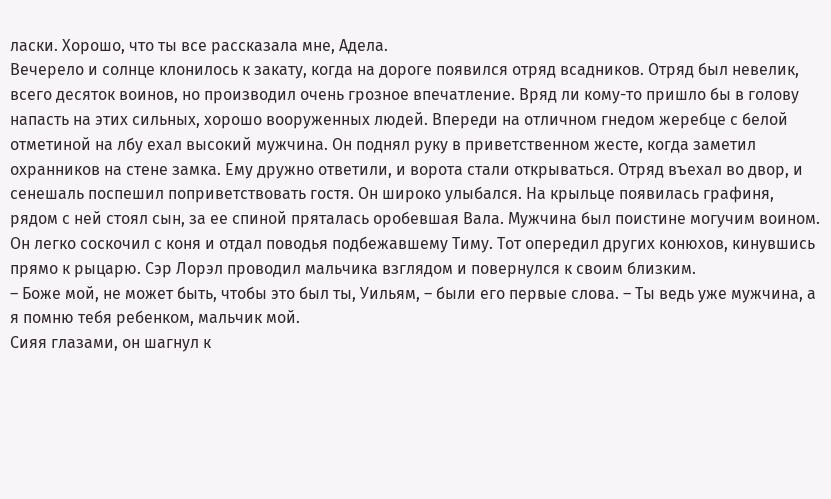ласки. Хорошо, что ты все рассказала мне, Адела.
Вечерело и солнце клонилось к закату, когда на дороге появился отряд всадников. Отряд был невелик, всего десяток воинов, но производил очень грозное впечатление. Вряд ли кому-то пришло бы в голову напасть на этих сильных, хорошо вооруженных людей. Впереди на отличном гнедом жеребце с белой отметиной на лбу ехал высокий мужчина. Он поднял руку в приветственном жесте, когда заметил охранников на стене замка. Ему дружно ответили, и ворота стали открываться. Отряд въехал во двор, и сенешаль поспешил поприветствовать гостя. Он широко улыбался. На крыльце появилась графиня, рядом с ней стоял сын, за ее спиной пряталась оробевшая Вала. Мужчина был поистине могучим воином. Он легко соскочил с коня и отдал поводья подбежавшему Тиму. Тот опередил других конюхов, кинувшись прямо к рыцарю. Сэр Лорэл проводил мальчика взглядом и повернулся к своим близким.
– Боже мой, не может быть, чтобы это был ты, Уильям, – были его первые слова. – Ты ведь уже мужчина, а я помню тебя ребенком, мальчик мой.
Сияя глазами, он шагнул к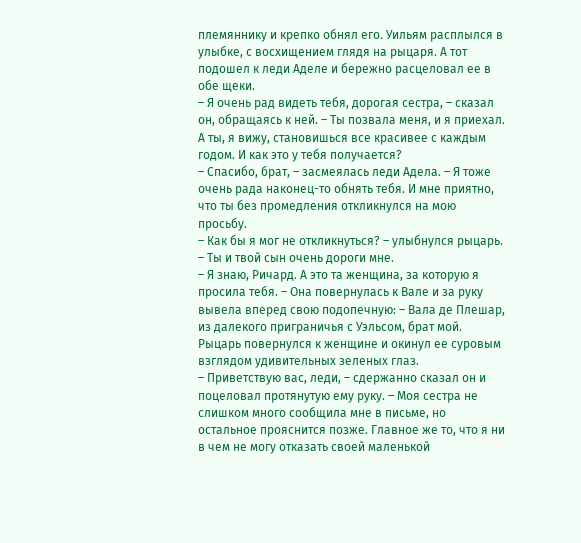племяннику и крепко обнял его. Уильям расплылся в улыбке, с восхищением глядя на рыцаря. А тот подошел к леди Аделе и бережно расцеловал ее в обе щеки.
– Я очень рад видеть тебя, дорогая сестра, – сказал он, обращаясь к ней. – Ты позвала меня, и я приехал. А ты, я вижу, становишься все красивее с каждым годом. И как это у тебя получается?
– Спасибо, брат, – засмеялась леди Адела. – Я тоже очень рада наконец-то обнять тебя. И мне приятно, что ты без промедления откликнулся на мою просьбу.
– Как бы я мог не откликнуться? – улыбнулся рыцарь. – Ты и твой сын очень дороги мне.
– Я знаю, Ричард. А это та женщина, за которую я просила тебя. – Она повернулась к Вале и за руку вывела вперед свою подопечную: – Вала де Плешар, из далекого приграничья с Уэльсом, брат мой.
Рыцарь повернулся к женщине и окинул ее суровым взглядом удивительных зеленых глаз.
– Приветствую вас, леди, – сдержанно сказал он и поцеловал протянутую ему руку. – Моя сестра не слишком много сообщила мне в письме, но остальное прояснится позже. Главное же то, что я ни в чем не могу отказать своей маленькой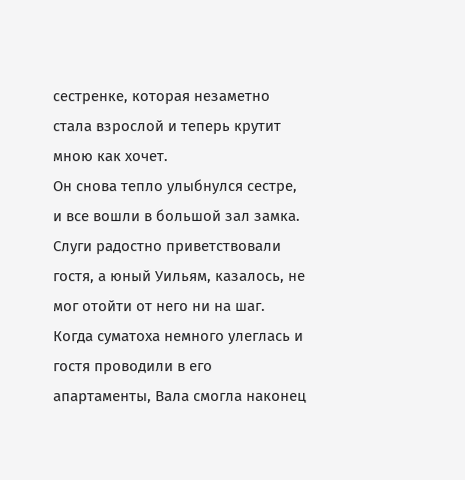сестренке, которая незаметно стала взрослой и теперь крутит мною как хочет.
Он снова тепло улыбнулся сестре, и все вошли в большой зал замка. Слуги радостно приветствовали гостя, а юный Уильям, казалось, не мог отойти от него ни на шаг. Когда суматоха немного улеглась и гостя проводили в его апартаменты, Вала смогла наконец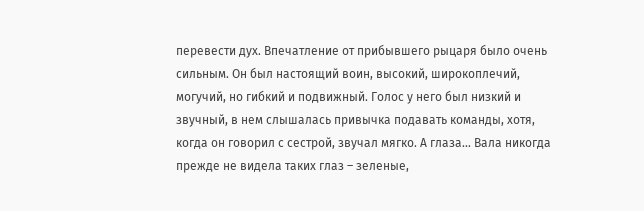перевести дух. Впечатление от прибывшего рыцаря было очень сильным. Он был настоящий воин, высокий, широкоплечий, могучий, но гибкий и подвижный. Голос у него был низкий и звучный, в нем слышалась привычка подавать команды, хотя, когда он говорил с сестрой, звучал мягко. А глаза… Вала никогда прежде не видела таких глаз – зеленые,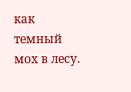как темный мох в лесу.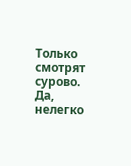Только смотрят сурово. Да, нелегко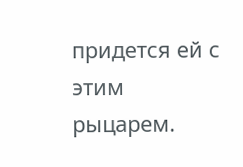придется ей с этим рыцарем.